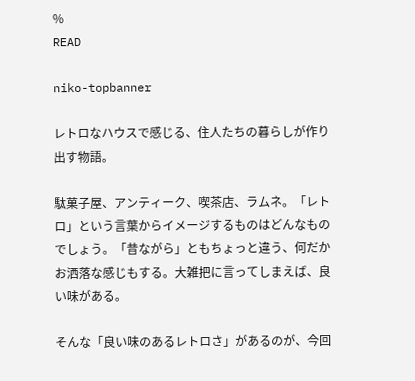%
READ

niko-topbanner

レトロなハウスで感じる、住人たちの暮らしが作り出す物語。

駄菓子屋、アンティーク、喫茶店、ラムネ。「レトロ」という言葉からイメージするものはどんなものでしょう。「昔ながら」ともちょっと違う、何だかお洒落な感じもする。大雑把に言ってしまえば、良い味がある。

そんな「良い味のあるレトロさ」があるのが、今回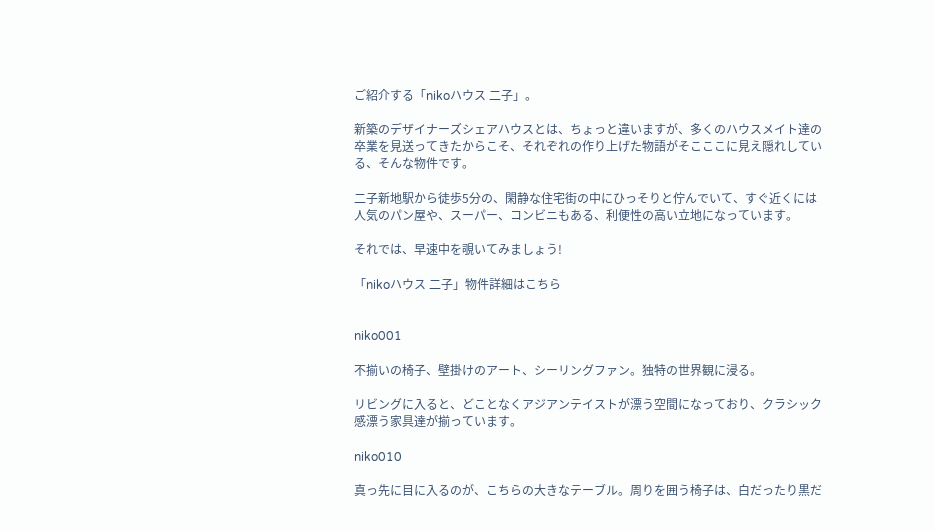ご紹介する「nikoハウス 二子」。

新築のデザイナーズシェアハウスとは、ちょっと違いますが、多くのハウスメイト達の卒業を見送ってきたからこそ、それぞれの作り上げた物語がそこここに見え隠れしている、そんな物件です。

二子新地駅から徒歩5分の、閑静な住宅街の中にひっそりと佇んでいて、すぐ近くには人気のパン屋や、スーパー、コンビニもある、利便性の高い立地になっています。

それでは、早速中を覗いてみましょう!

「nikoハウス 二子」物件詳細はこちら


niko001

不揃いの椅子、壁掛けのアート、シーリングファン。独特の世界観に浸る。

リビングに入ると、どことなくアジアンテイストが漂う空間になっており、クラシック感漂う家具達が揃っています。

niko010

真っ先に目に入るのが、こちらの大きなテーブル。周りを囲う椅子は、白だったり黒だ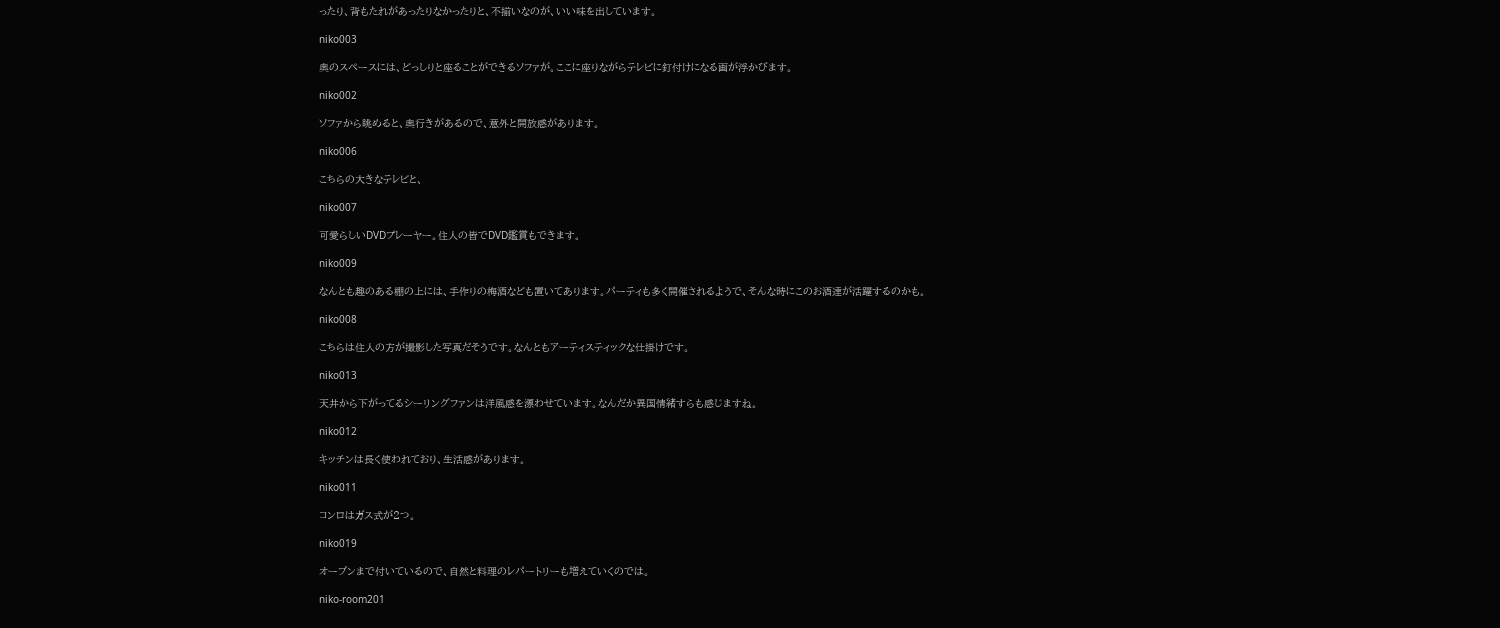ったり、背もたれがあったりなかったりと、不揃いなのが、いい味を出しています。

niko003

奥のスペースには、どっしりと座ることができるソファが。ここに座りながらテレビに釘付けになる画が浮かびます。

niko002

ソファから眺めると、奥行きがあるので、意外と開放感があります。

niko006

こちらの大きなテレビと、

niko007

可愛らしいDVDプレーヤー。住人の皆でDVD鑑賞もできます。

niko009

なんとも趣のある棚の上には、手作りの梅酒なども置いてあります。パーティも多く開催されるようで、そんな時にこのお酒達が活躍するのかも。

niko008

こちらは住人の方が撮影した写真だそうです。なんともアーティスティックな仕掛けです。

niko013

天井から下がってるシーリングファンは洋風感を漂わせています。なんだか異国情緒すらも感じますね。

niko012

キッチンは長く使われており、生活感があります。

niko011

コンロはガス式が2つ。

niko019

オーブンまで付いているので、自然と料理のレパートリーも増えていくのでは。

niko-room201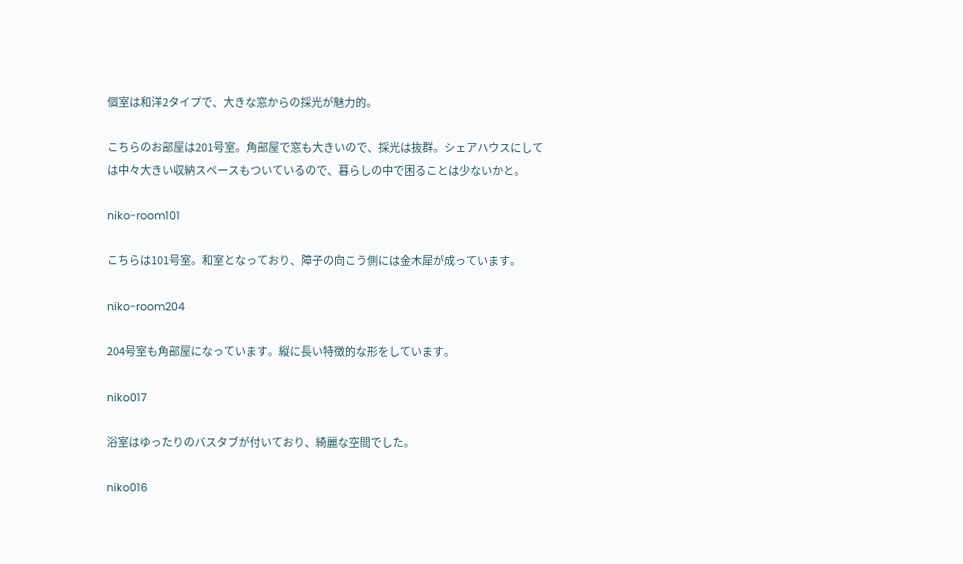個室は和洋2タイプで、大きな窓からの採光が魅力的。

こちらのお部屋は201号室。角部屋で窓も大きいので、採光は抜群。シェアハウスにしては中々大きい収納スペースもついているので、暮らしの中で困ることは少ないかと。

niko-room101

こちらは101号室。和室となっており、障子の向こう側には金木犀が成っています。

niko-room204

204号室も角部屋になっています。縦に長い特徴的な形をしています。

niko017

浴室はゆったりのバスタブが付いており、綺麗な空間でした。

niko016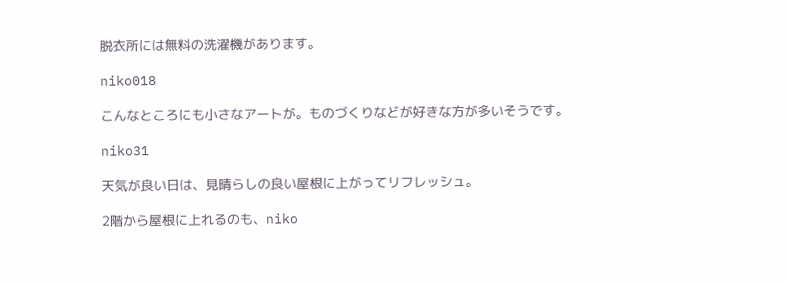脱衣所には無料の洗濯機があります。

niko018

こんなところにも小さなアートが。ものづくりなどが好きな方が多いそうです。

niko31

天気が良い日は、見晴らしの良い屋根に上がってリフレッシュ。

2階から屋根に上れるのも、niko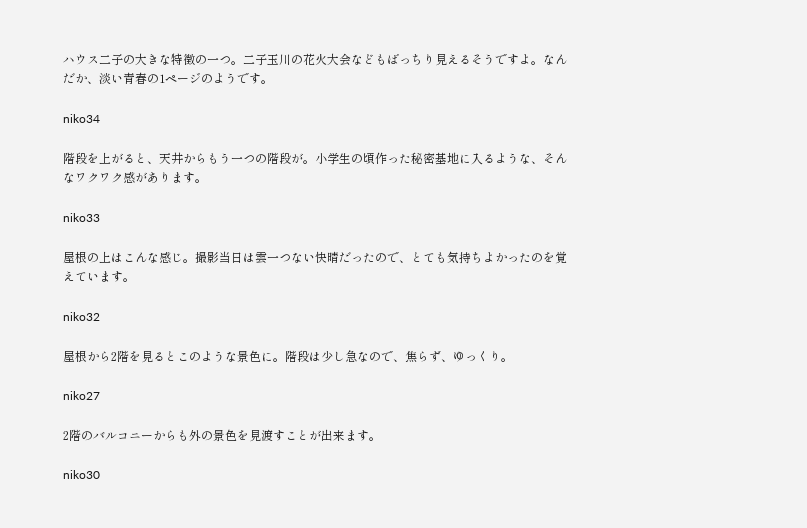ハウス二子の大きな特徴の一つ。二子玉川の花火大会などもばっちり見えるそうですよ。なんだか、淡い青春の1ページのようです。

niko34

階段を上がると、天井からもう一つの階段が。小学生の頃作った秘密基地に入るような、そんなワクワク感があります。

niko33

屋根の上はこんな感じ。撮影当日は雲一つない快晴だったので、とても気持ちよかったのを覚えています。

niko32

屋根から2階を見るとこのような景色に。階段は少し急なので、焦らず、ゆっくり。

niko27

2階のバルコニーからも外の景色を見渡すことが出来ます。

niko30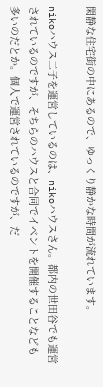閑静な住宅街の中にあるので、ゆっくり静かな時間が流れています。

nikoハウス二子を運営しているのは、nikoハウスさん。都内の世田谷でも運営されているのですが、そちらのハウスと合同でイベントを開催することなども多いのだとか。個人で運営されているのですが、だ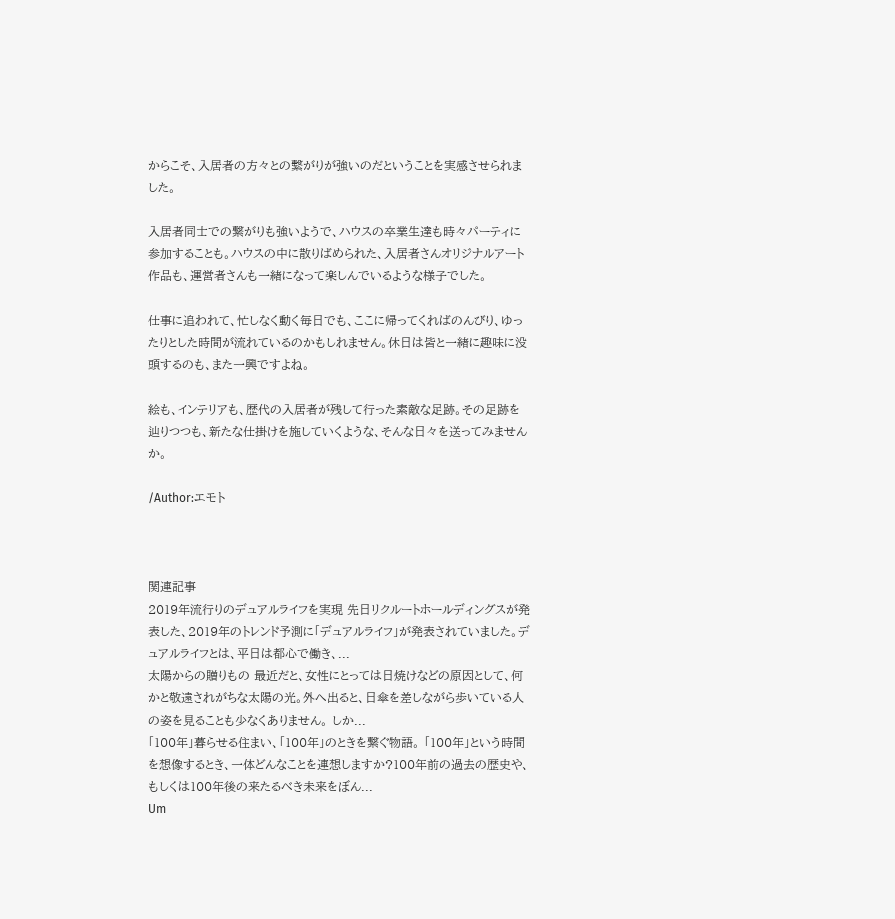からこそ、入居者の方々との繫がりが強いのだということを実感させられました。

入居者同士での繋がりも強いようで、ハウスの卒業生達も時々パーティに参加することも。ハウスの中に散りばめられた、入居者さんオリジナルアート作品も、運営者さんも一緒になって楽しんでいるような様子でした。

仕事に追われて、忙しなく動く毎日でも、ここに帰ってくればのんびり、ゆったりとした時間が流れているのかもしれません。休日は皆と一緒に趣味に没頭するのも、また一興ですよね。

絵も、インテリアも、歴代の入居者が残して行った素敵な足跡。その足跡を辿りつつも、新たな仕掛けを施していくような、そんな日々を送ってみませんか。

/Author:エモト



関連記事
2019年流行りのデュアルライフを実現 先日リクルートホールディングスが発表した、2019年のトレンド予測に「デュアルライフ」が発表されていました。デュアルライフとは、平日は都心で働き、...
太陽からの贈りもの 最近だと、女性にとっては日焼けなどの原因として、何かと敬遠されがちな太陽の光。外へ出ると、日傘を差しながら歩いている人の姿を見ることも少なくありません。 しか...
「100年」暮らせる住まい、「100年」のときを繋ぐ物語。 「100年」という時間を想像するとき、一体どんなことを連想しますか?100年前の過去の歴史や、もしくは100年後の来たるべき未来をぼん...
Um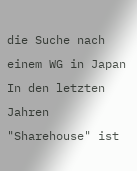die Suche nach einem WG in Japan  In den letzten Jahren "Sharehouse" ist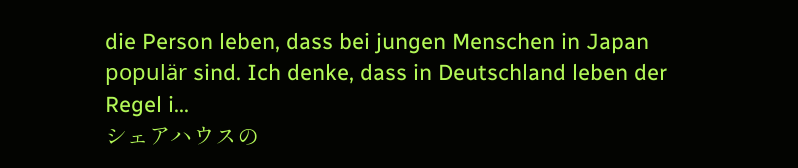die Person leben, dass bei jungen Menschen in Japan populär sind. Ich denke, dass in Deutschland leben der Regel i...
シェアハウスの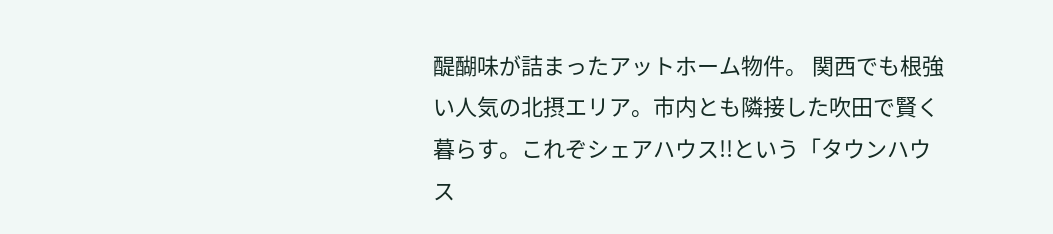醍醐味が詰まったアットホーム物件。 関西でも根強い人気の北摂エリア。市内とも隣接した吹田で賢く暮らす。これぞシェアハウス!!という「タウンハウス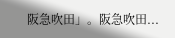阪急吹田」。阪急吹田...